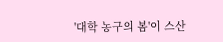'대학 농구의 봄'이 스산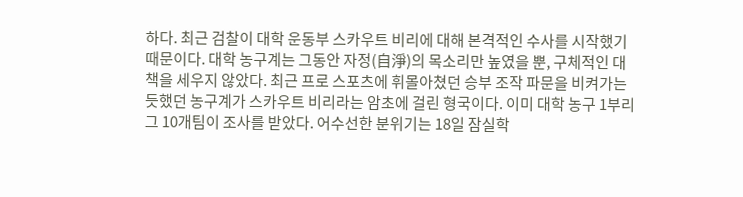하다. 최근 검찰이 대학 운동부 스카우트 비리에 대해 본격적인 수사를 시작했기 때문이다. 대학 농구계는 그동안 자정(自淨)의 목소리만 높였을 뿐, 구체적인 대책을 세우지 않았다. 최근 프로 스포츠에 휘몰아쳤던 승부 조작 파문을 비켜가는 듯했던 농구계가 스카우트 비리라는 암초에 걸린 형국이다. 이미 대학 농구 1부리그 10개팀이 조사를 받았다. 어수선한 분위기는 18일 잠실학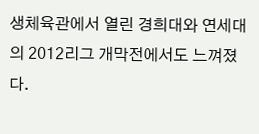생체육관에서 열린 경희대와 연세대의 2012리그 개막전에서도 느껴졌다.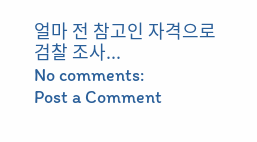얼마 전 참고인 자격으로 검찰 조사...
No comments:
Post a Comment